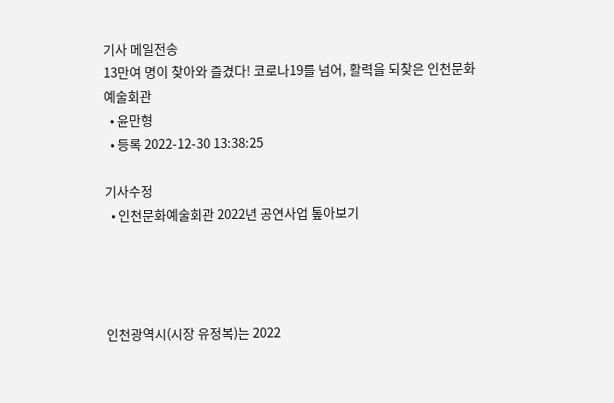기사 메일전송
13만여 명이 찾아와 즐겼다! 코로나19를 넘어, 활력을 되찾은 인천문화예술회관
  • 윤만형
  • 등록 2022-12-30 13:38:25

기사수정
  • 인천문화예술회관 2022년 공연사업 톺아보기




인천광역시(시장 유정복)는 2022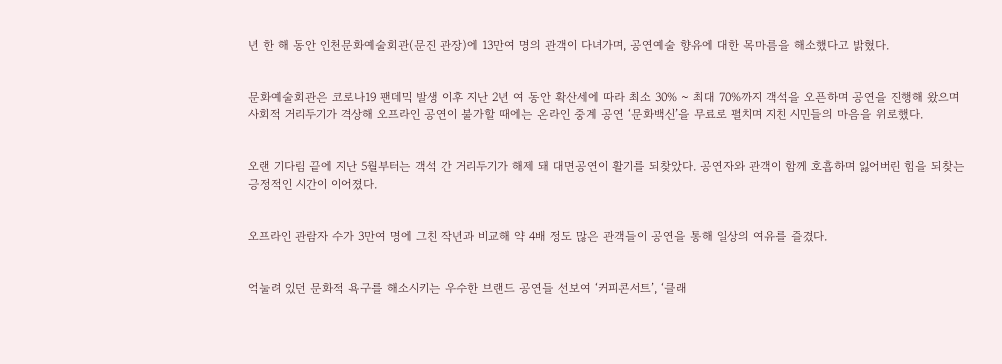년 한 해 동안 인천문화예술회관(문진 관장)에 13만여 명의 관객이 다녀가며, 공연예술 향유에 대한 목마름을 해소했다고 밝혔다.


문화예술회관은 코로나19 팬데믹 발생 이후 지난 2년 여 동안 확산세에 따라 최소 30% ~ 최대 70%까지 객석을 오픈하며 공연을 진행해 왔으며 사회적 거리두기가 격상해 오프라인 공연이 불가할 때에는 온라인 중계 공연 ‘문화백신’을 무료로 펼치며 지친 시민들의 마음을 위로했다.


오랜 기다림 끝에 지난 5월부터는 객석 간 거리두기가 해제 돼 대면공연이 활기를 되찾았다. 공연자와 관객이 함께 호흡하며 잃어버린 힘을 되찾는 긍정적인 시간이 이어졌다.


오프라인 관람자 수가 3만여 명에 그친 작년과 비교해 약 4배 정도 많은 관객들이 공연을 통해 일상의 여유를 즐겼다.


억눌려 있던 문화적 욕구를 해소시키는 우수한 브랜드 공연들 선보여 ‘커피콘서트’, ‘클래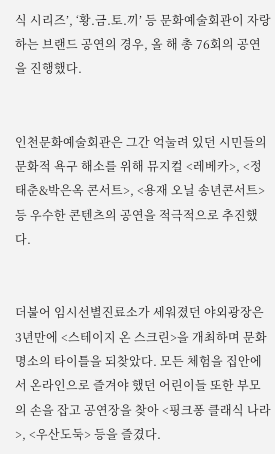식 시리즈’, ‘황.금.토.끼’ 등 문화예술회관이 자랑하는 브랜드 공연의 경우, 올 해 총 76회의 공연을 진행했다.


인천문화예술회관은 그간 억눌려 있던 시민들의 문화적 욕구 해소를 위해 뮤지컬 <레베카>, <정태춘&박은옥 콘서트>, <용재 오닐 송년콘서트> 등 우수한 콘텐츠의 공연을 적극적으로 추진했다.


더불어 임시선별진료소가 세워졌던 야외광장은 3년만에 <스테이지 온 스크린>을 개최하며 문화명소의 타이틀을 되찾았다. 모든 체험을 집안에서 온라인으로 즐겨야 했던 어린이들 또한 부모의 손을 잡고 공연장을 찾아 <핑크퐁 클래식 나라>, <우산도둑> 등을 즐겼다.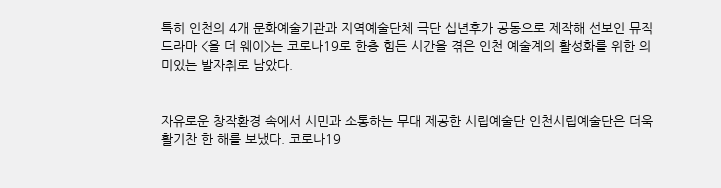특히 인천의 4개 문화예술기관과 지역예술단체 극단 십년후가 공동으로 제작해 선보인 뮤직드라마 <올 더 웨이>는 코로나19로 한층 힘든 시간을 겪은 인천 예술계의 활성화를 위한 의미있는 발자취로 남았다.


자유로운 창작환경 속에서 시민과 소통하는 무대 제공한 시립예술단 인천시립예술단은 더욱 활기찬 한 해를 보냈다. 코로나19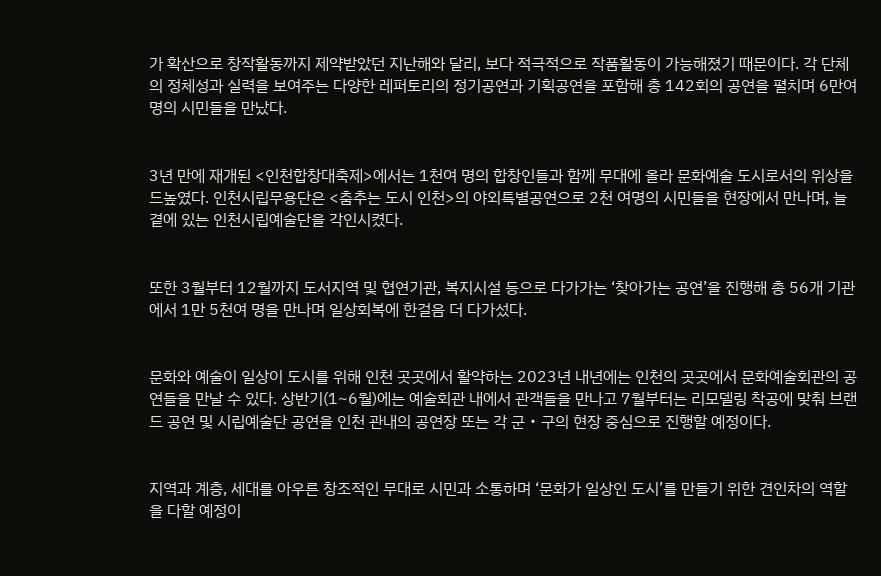가 확산으로 창작활동까지 제약받았던 지난해와 달리, 보다 적극적으로 작품활동이 가능해졌기 때문이다. 각 단체의 정체성과 실력을 보여주는 다양한 레퍼토리의 정기공연과 기획공연을 포함해 총 142회의 공연을 펼치며 6만여 명의 시민들을 만났다.


3년 만에 재개된 <인천합창대축제>에서는 1천여 명의 합창인들과 함께 무대에 올라 문화예술 도시로서의 위상을 드높였다. 인천시립무용단은 <춤추는 도시 인천>의 야외특별공연으로 2천 여명의 시민들을 현장에서 만나며, 늘 곁에 있는 인천시립예술단을 각인시켰다.


또한 3월부터 12월까지 도서지역 및 협연기관, 복지시설 등으로 다가가는 ‘찾아가는 공연’을 진행해 총 56개 기관에서 1만 5천여 명을 만나며 일상회복에 한걸음 더 다가섰다.


문화와 예술이 일상이 도시를 위해 인천 곳곳에서 활약하는 2023년 내년에는 인천의 곳곳에서 문화예술회관의 공연들을 만날 수 있다. 상반기(1~6월)에는 예술회관 내에서 관객들을 만나고 7월부터는 리모델링 착공에 맞춰 브랜드 공연 및 시립예술단 공연을 인천 관내의 공연장 또는 각 군‧구의 현장 중심으로 진행할 예정이다.


지역과 계층, 세대를 아우른 창조적인 무대로 시민과 소통하며 ‘문화가 일상인 도시’를 만들기 위한 견인차의 역할을 다할 예정이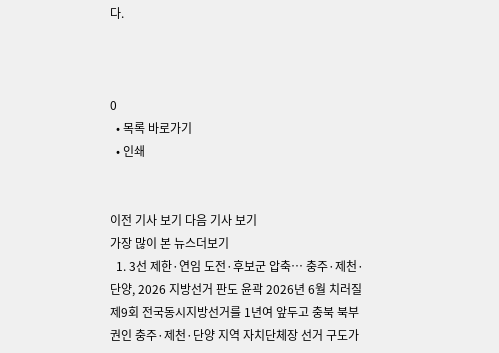다.



0
  • 목록 바로가기
  • 인쇄


이전 기사 보기 다음 기사 보기
가장 많이 본 뉴스더보기
  1. 3선 제한·연임 도전·후보군 압축… 충주·제천·단양, 2026 지방선거 판도 윤곽 2026년 6월 치러질 제9회 전국동시지방선거를 1년여 앞두고 충북 북부권인 충주·제천·단양 지역 자치단체장 선거 구도가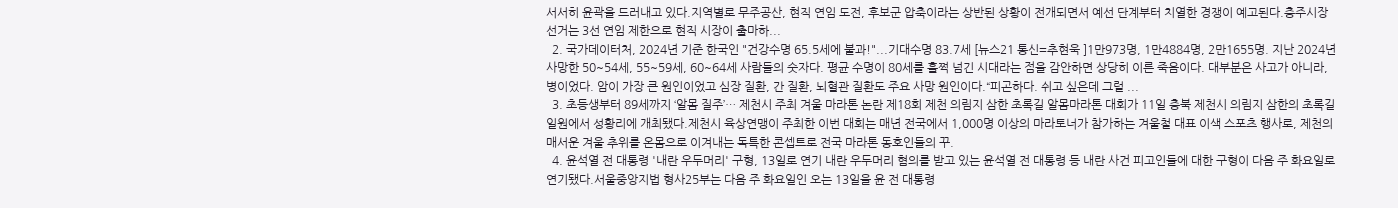서서히 윤곽을 드러내고 있다.지역별로 무주공산, 현직 연임 도전, 후보군 압축이라는 상반된 상황이 전개되면서 예선 단계부터 치열한 경쟁이 예고된다.충주시장 선거는 3선 연임 제한으로 현직 시장이 출마하...
  2. 국가데이터처, 2024년 기준 한국인 "건강수명 65.5세에 불과!"...기대수명 83.7세 [뉴스21 통신=추현욱 ]1만973명, 1만4884명, 2만1655명. 지난 2024년 사망한 50~54세, 55~59세, 60~64세 사람들의 숫자다. 평균 수명이 80세를 훌쩍 넘긴 시대라는 점을 감안하면 상당히 이른 죽음이다. 대부분은 사고가 아니라, 병이었다. 암이 가장 큰 원인이었고 심장 질환, 간 질환, 뇌혈관 질환도 주요 사망 원인이다.“피곤하다. 쉬고 싶은데 그럴 ...
  3. 초등생부터 89세까지 ‘알몸 질주’… 제천시 주최 겨울 마라톤 논란 제18회 제천 의림지 삼한 초록길 알몸마라톤 대회가 11일 충북 제천시 의림지 삼한의 초록길 일원에서 성황리에 개최됐다.제천시 육상연맹이 주최한 이번 대회는 매년 전국에서 1,000명 이상의 마라토너가 참가하는 겨울철 대표 이색 스포츠 행사로, 제천의 매서운 겨울 추위를 온몸으로 이겨내는 독특한 콘셉트로 전국 마라톤 동호인들의 꾸.
  4. 윤석열 전 대통령 '내란 우두머리' 구형, 13일로 연기 내란 우두머리 혐의를 받고 있는 윤석열 전 대통령 등 내란 사건 피고인들에 대한 구형이 다음 주 화요일로 연기됐다.서울중앙지법 형사25부는 다음 주 화요일인 오는 13일을 윤 전 대통령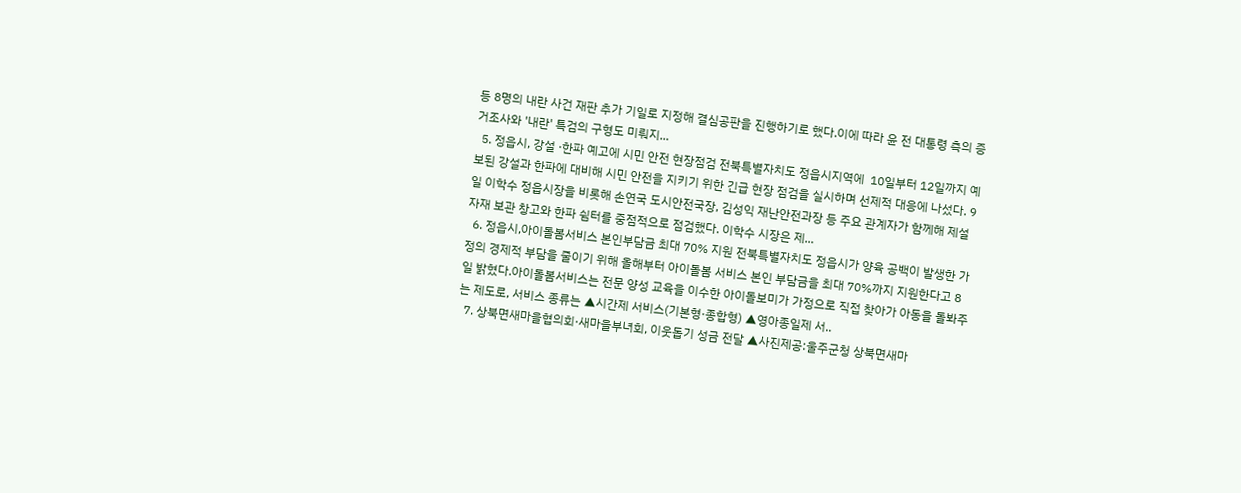등 8명의 내란 사건 재판 추가 기일로 지정해 결심공판을 진행하기로 했다.이에 따라 윤 전 대통령 측의 증거조사와 '내란' 특검의 구형도 미뤄지...
  5. 정읍시, 강설 ·한파 예고에 시민 안전 현장점검 전북특별자치도 정읍시지역에  10일부터 12일까지 예보된 강설과 한파에 대비해 시민 안전을 지키기 위한 긴급 현장 점검을 실시하며 선제적 대응에 나섰다. 9일 이학수 정읍시장을 비롯해 손연국 도시안전국장, 김성익 재난안전과장 등 주요 관계자가 함께해 제설 자재 보관 창고와 한파 쉼터를 중점적으로 점검했다. 이학수 시장은 제...
  6. 정읍시,아이돌봄서비스 본인부담금 최대 70% 지원 전북특별자치도 정읍시가 양육 공백이 발생한 가정의 경제적 부담을 줄이기 위해 올해부터 아이돌봄 서비스 본인 부담금을 최대 70%까지 지원한다고 8일 밝혔다.아이돌봄서비스는 전문 양성 교육을 이수한 아이돌보미가 가정으로 직접 찾아가 아동을 돌봐주는 제도로, 서비스 종류는 ▲시간제 서비스(기본형·종합형) ▲영아종일제 서..
  7. 상북면새마을협의회·새마을부녀회, 이웃돕기 성금 전달 ▲사진제공:울주군청 상북면새마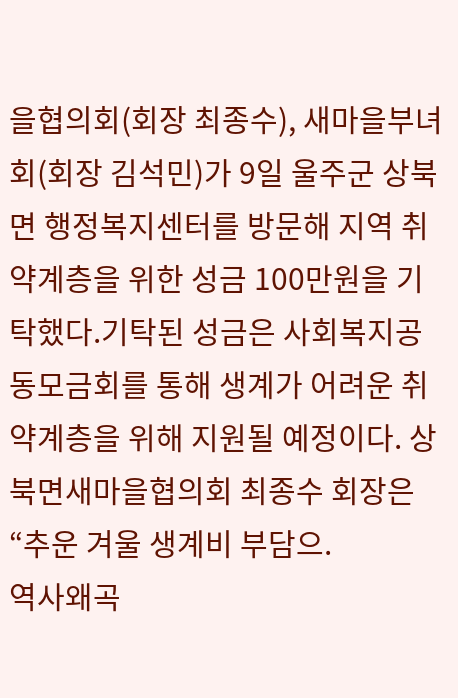을협의회(회장 최종수), 새마을부녀회(회장 김석민)가 9일 울주군 상북면 행정복지센터를 방문해 지역 취약계층을 위한 성금 100만원을 기탁했다.기탁된 성금은 사회복지공동모금회를 통해 생계가 어려운 취약계층을 위해 지원될 예정이다. 상북면새마을협의회 최종수 회장은 “추운 겨울 생계비 부담으.
역사왜곡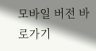모바일 버전 바로가기